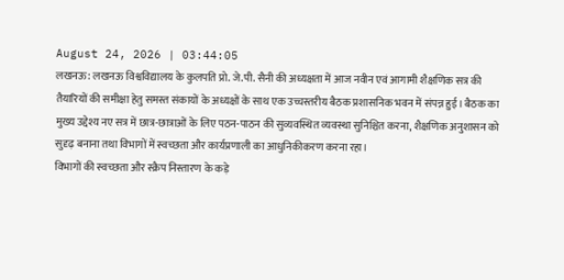August 24, 2026 | 03:44:05
लखनऊ: लखनऊ विश्वविद्यालय के कुलपति प्रो. जे.पी. सैनी की अध्यक्षता में आज नवीन एवं आगामी शैक्षणिक सत्र की तैयारियों की समीक्षा हेतु समस्त संकायों के अध्यक्षों के साथ एक उच्चस्तरीय बैठक प्रशासनिक भवन में संपन्न हुई। बैठक का मुख्य उद्देश्य नए सत्र में छात्र-छात्राओं के लिए पठन-पाठन की सुव्यवस्थित व्यवस्था सुनिश्चित करना, शैक्षणिक अनुशासन को सुदृढ़ बनाना तथा विभागों में स्वच्छता और कार्यप्रणाली का आधुनिकीकरण करना रहा।
विभागों की स्वच्छता और स्क्रैप निस्तारण के कड़े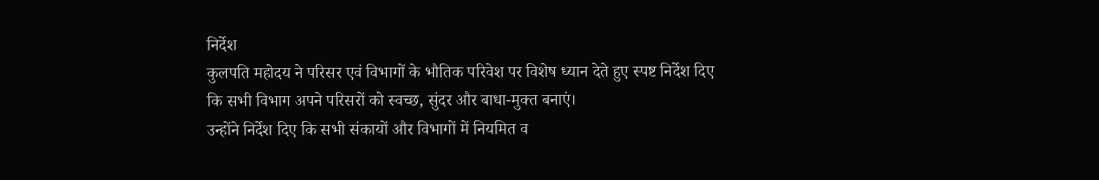निर्देश
कुलपति महोदय ने परिसर एवं विभागों के भौतिक परिवेश पर विशेष ध्यान देते हुए स्पष्ट निर्देश दिए कि सभी विभाग अपने परिसरों को स्वच्छ, सुंदर और बाधा-मुक्त बनाएं।
उन्होंने निर्देश दिए कि सभी संकायों और विभागों में नियमित व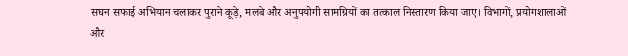सघन सफाई अभियान चलाकर पुराने कूड़े, मलबे और अनुपयोगी सामग्रियों का तत्काल निस्तारण किया जाए। विभागों, प्रयोगशालाओं और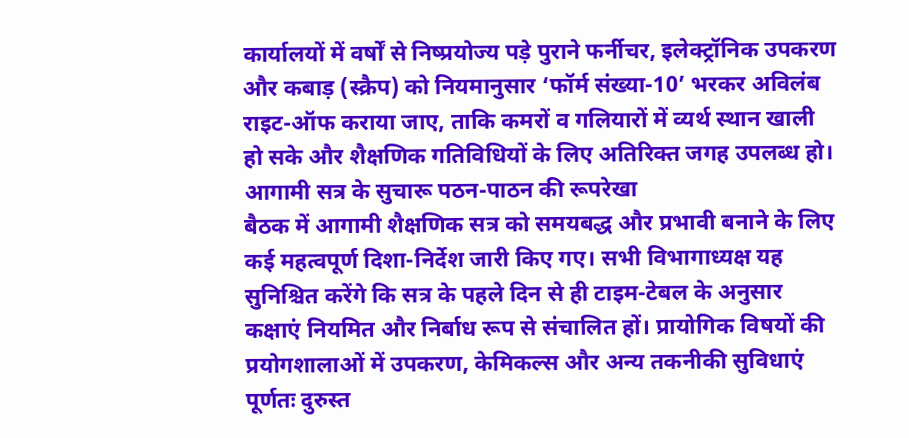कार्यालयों में वर्षों से निष्प्रयोज्य पड़े पुराने फर्नीचर, इलेक्ट्रॉनिक उपकरण और कबाड़ (स्क्रैप) को नियमानुसार ‘फॉर्म संख्या-10’ भरकर अविलंब राइट-ऑफ कराया जाए, ताकि कमरों व गलियारों में व्यर्थ स्थान खाली हो सके और शैक्षणिक गतिविधियों के लिए अतिरिक्त जगह उपलब्ध हो।
आगामी सत्र के सुचारू पठन-पाठन की रूपरेखा
बैठक में आगामी शैक्षणिक सत्र को समयबद्ध और प्रभावी बनाने के लिए कई महत्वपूर्ण दिशा-निर्देश जारी किए गए। सभी विभागाध्यक्ष यह सुनिश्चित करेंगे कि सत्र के पहले दिन से ही टाइम-टेबल के अनुसार कक्षाएं नियमित और निर्बाध रूप से संचालित हों। प्रायोगिक विषयों की प्रयोगशालाओं में उपकरण, केमिकल्स और अन्य तकनीकी सुविधाएं पूर्णतः दुरुस्त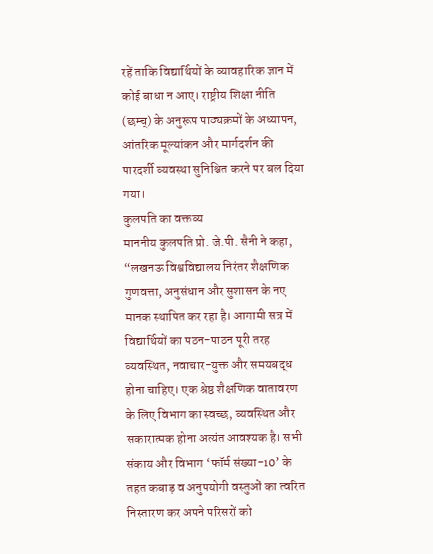रहें ताकि विद्यार्थियों के व्यावहारिक ज्ञान में कोई बाधा न आए। राष्ट्रीय शिक्षा नीति (छम्च्) के अनुरूप पाठ्यक्रमों के अध्यापन, आंतरिक मूल्यांकन और मार्गदर्शन की पारदर्शी व्यवस्था सुनिश्चित करने पर बल दिया गया।
कुलपति का वक्तव्य
माननीय कुलपति प्रो. जे.पी. सैनी ने कहा, “लखनऊ विश्वविद्यालय निरंतर शैक्षणिक गुणवत्ता, अनुसंधान और सुशासन के नए मानक स्थापित कर रहा है। आगामी सत्र में विद्यार्थियों का पठन-पाठन पूरी तरह व्यवस्थित, नवाचार-युक्त और समयबद्ध होना चाहिए। एक श्रेष्ठ शैक्षणिक वातावरण के लिए विभाग का स्वच्छ, व्यवस्थित और सकारात्मक होना अत्यंत आवश्यक है। सभी संकाय और विभाग ‘फॉर्म संख्या-10’ के तहत कबाड़ व अनुपयोगी वस्तुओं का त्वरित निस्तारण कर अपने परिसरों को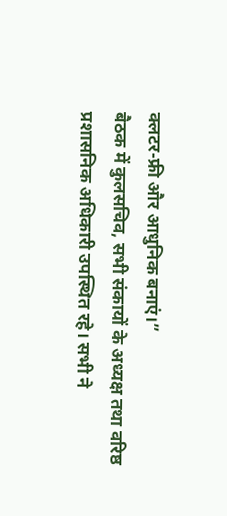क्लटर-फ्री और आधुनिक बनाएं।”
बैठक में कुलसचिव, सभी संकायों के अध्यक्ष तथा वरिष्ठ प्रशासनिक अधिकारी उपस्थित रहे। सभी ने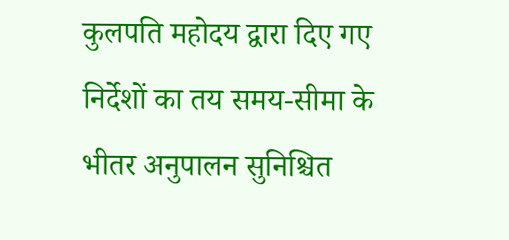कुलपति महोदय द्वारा दिए गए निर्देशों का तय समय-सीमा के भीतर अनुपालन सुनिश्चित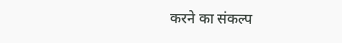करने का संकल्प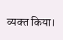व्यक्त किया।